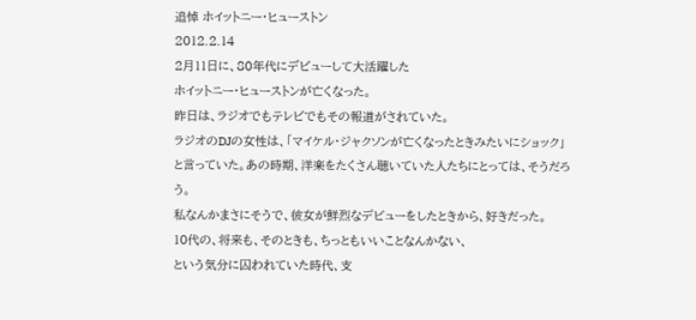追悼 ホイットニー・ヒューストン
2012.2.14
2月11日に、80年代にデビューして大活躍した
ホイットニー・ヒューストンが亡くなった。
昨日は、ラジオでもテレビでもその報道がされていた。
ラジオのDJの女性は、「マイケル・ジャクソンが亡くなったときみたいにショック」
と言っていた。あの時期、洋楽をたくさん聴いていた人たちにとっては、そうだろう。
私なんかまさにそうで、彼女が鮮烈なデビューをしたときから、好きだった。
10代の、将来も、そのときも、ちっともいいことなんかない、
という気分に囚われていた時代、支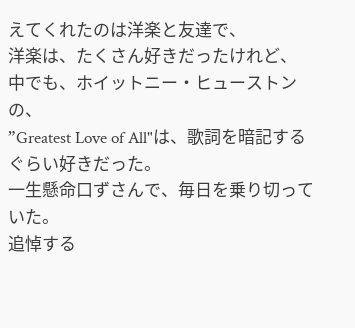えてくれたのは洋楽と友達で、
洋楽は、たくさん好きだったけれど、
中でも、ホイットニー・ヒューストンの、
”Greatest Love of All"は、歌詞を暗記するぐらい好きだった。
一生懸命口ずさんで、毎日を乗り切っていた。
追悼する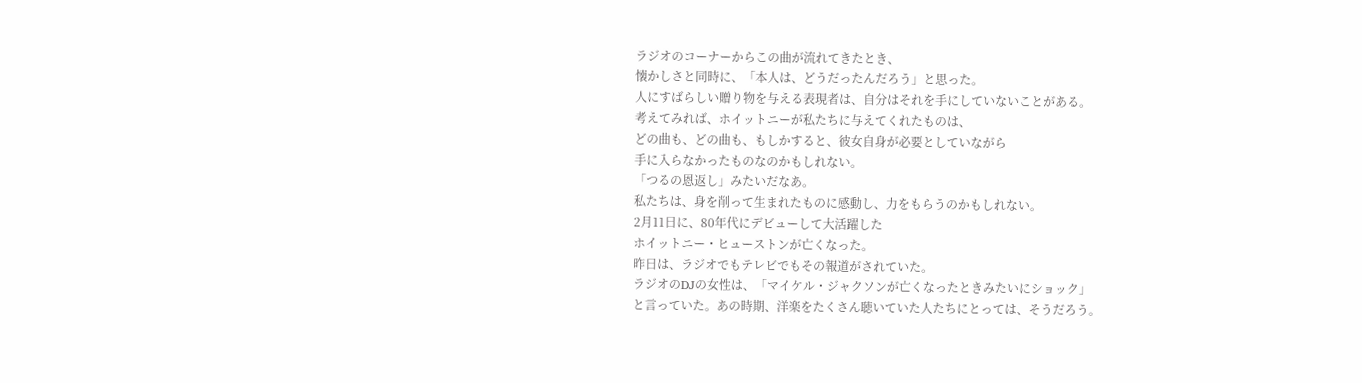ラジオのコーナーからこの曲が流れてきたとき、
懐かしさと同時に、「本人は、どうだったんだろう」と思った。
人にすばらしい贈り物を与える表現者は、自分はそれを手にしていないことがある。
考えてみれば、ホイットニーが私たちに与えてくれたものは、
どの曲も、どの曲も、もしかすると、彼女自身が必要としていながら
手に入らなかったものなのかもしれない。
「つるの恩返し」みたいだなあ。
私たちは、身を削って生まれたものに感動し、力をもらうのかもしれない。
2月11日に、80年代にデビューして大活躍した
ホイットニー・ヒューストンが亡くなった。
昨日は、ラジオでもテレビでもその報道がされていた。
ラジオのDJの女性は、「マイケル・ジャクソンが亡くなったときみたいにショック」
と言っていた。あの時期、洋楽をたくさん聴いていた人たちにとっては、そうだろう。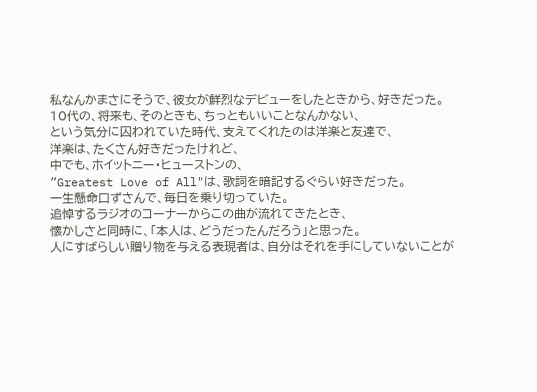私なんかまさにそうで、彼女が鮮烈なデビューをしたときから、好きだった。
10代の、将来も、そのときも、ちっともいいことなんかない、
という気分に囚われていた時代、支えてくれたのは洋楽と友達で、
洋楽は、たくさん好きだったけれど、
中でも、ホイットニー・ヒューストンの、
”Greatest Love of All"は、歌詞を暗記するぐらい好きだった。
一生懸命口ずさんで、毎日を乗り切っていた。
追悼するラジオのコーナーからこの曲が流れてきたとき、
懐かしさと同時に、「本人は、どうだったんだろう」と思った。
人にすばらしい贈り物を与える表現者は、自分はそれを手にしていないことが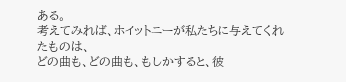ある。
考えてみれば、ホイットニーが私たちに与えてくれたものは、
どの曲も、どの曲も、もしかすると、彼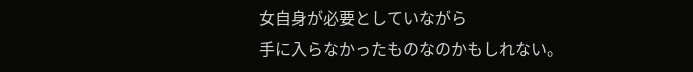女自身が必要としていながら
手に入らなかったものなのかもしれない。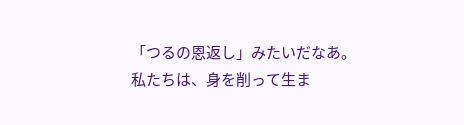「つるの恩返し」みたいだなあ。
私たちは、身を削って生ま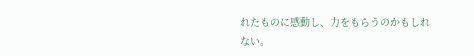れたものに感動し、力をもらうのかもしれない。